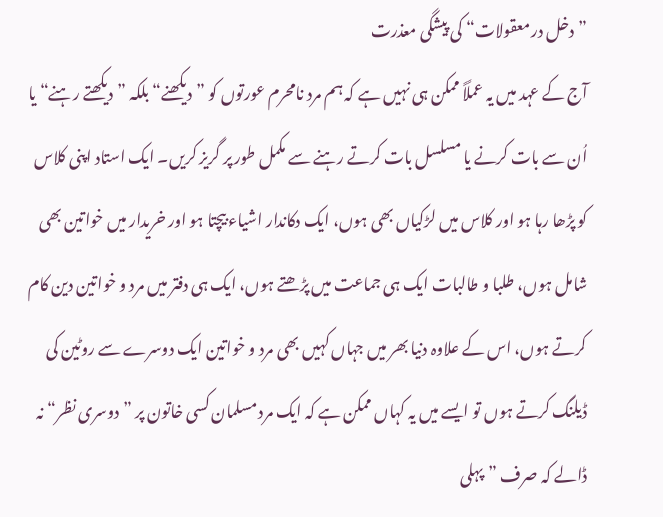”دخل در معقولات“ کی پیشگی معذرت
آج کے عہد میں یہ عملًاً ممکن ہی نہیں ہے کہ ہم مرد نامحرم عورتوں کو ”دیکھنے“ بلکہ ”دیکھتے رہنے“ یا اُن سے بات کرنے یا مسلسل بات کرتے رہنے سے مکمل طور پر گریز کریں۔ ایک استاد اپنی کلاس کو پڑھا رہا ہو اور کلاس میں لڑکیاں بھی ہوں، ایک دکاندار اشیاء بیچتا ہو اور خریدار میں خواتین بھی شامل ہوں، طلبا و طالبات ایک ہی جماعت میں پڑھتے ہوں، ایک ہی دفتر میں مرد و خواتین دین کام کرتے ہوں، اس کے علاوہ دنیا بھر میں جہاں کہیں بھی مرد و خواتین ایک دوسرے سے روٹین کی ڈیلنگ کرتے ہوں تو ایسے میں یہ کہاں ممکن ہے کہ ایک مرد مسلمان کسی خاتون پر ”دوسری نظر“ نہ ڈالے کہ صرف ”پہلی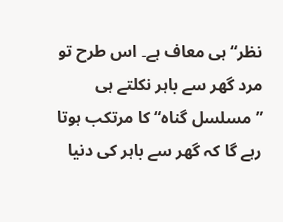نظر“ ہی معاف ہے۔ اس طرح تو مرد گھر سے باہر نکلتے ہی ”مسلسل گناہ“ کا مرتکب ہوتا رہے گا کہ گھر سے باہر کی دنیا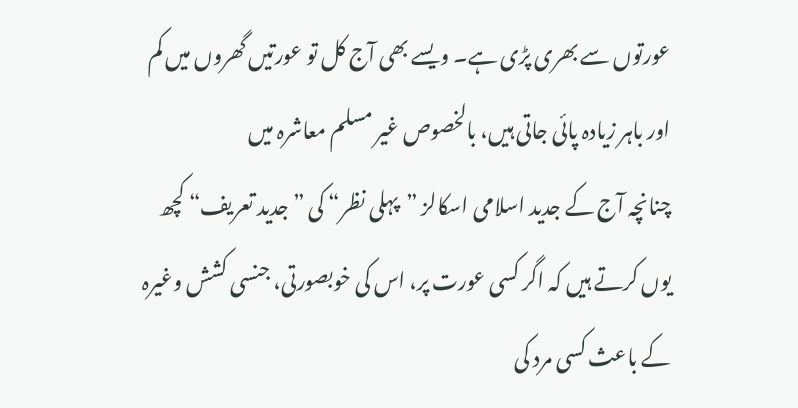عورتوں سے بھری پڑی ہے۔ ویسے بھی آج کل تو عورتیں گھروں میں کم اور باہر زیادہ پائی جاتی ہیں، بالخصوص غیر مسلم معاشرہ میں
چنانچہ آج کے جدید اسلامی اسکالز ”پہلی نظر“ کی ”جدید تعریف“ کچھ یوں کرتے ہیں کہ اگر کسی عورت پر، اس کی خوبصورتی، جنسی کشش وغیرہ کے باعث کسی مرد کی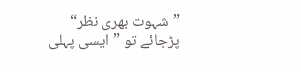”شہوت بھری نظر“ پڑجائے تو ”ایسی پہلی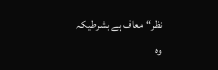نظر“ معاف ہے بشرطیکہ وہ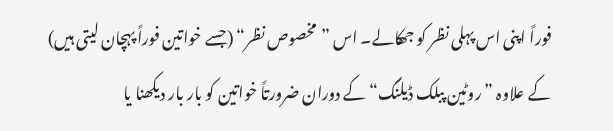فوراً اپنی اس پہلی نظر کو جھکالے۔ اس ”مخصوص نظر“ (جسے خواتین فوراً پہچان لیتی ہیں) کے علاوہ ”روٹین پبلک ڈیلنگ“ کے دوران ضرورتاً خواتین کو بار بار دیکھنا یا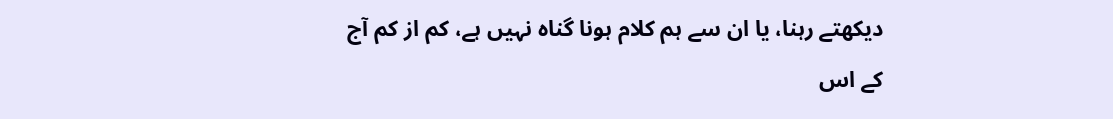دیکھتے رہنا، یا ان سے ہم کلام ہونا گناہ نہیں ہے، کم از کم آج کے اس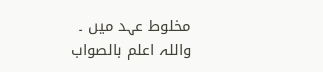مخلوط عہد میں ۔
واللہ اعلم بالصواب